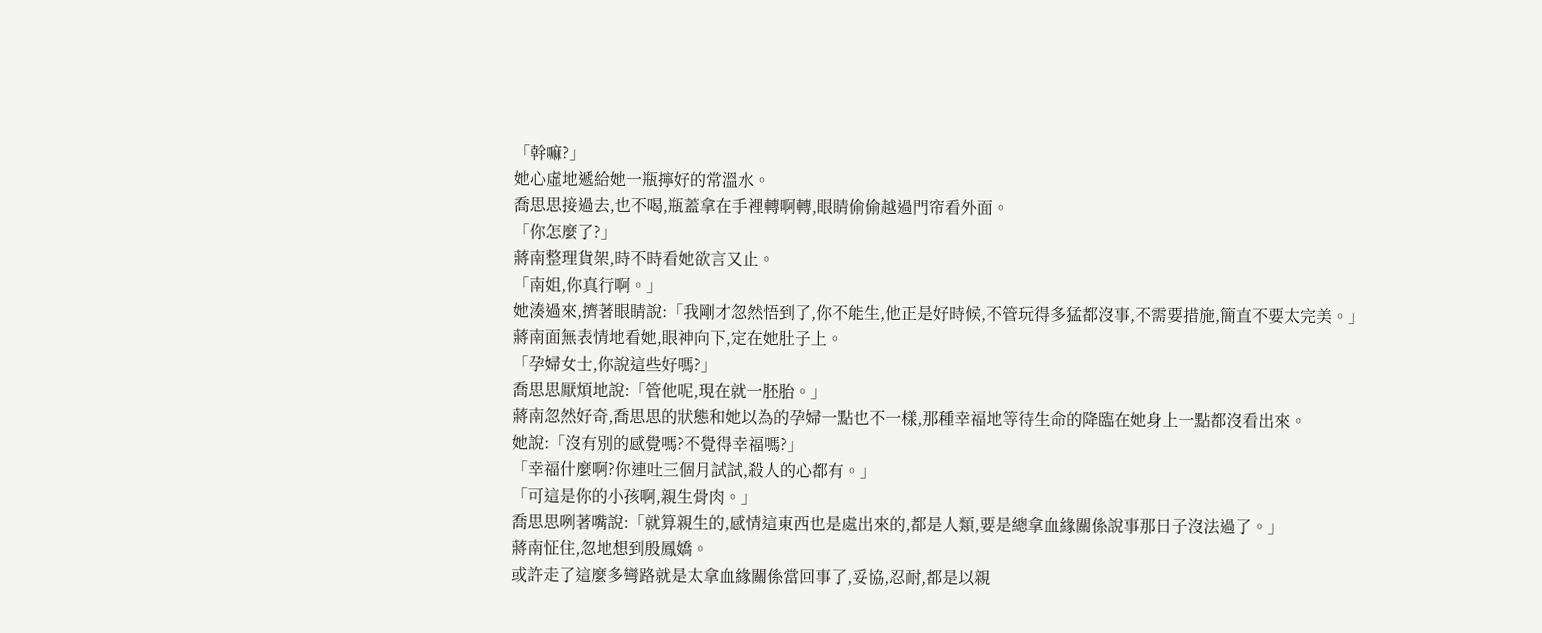「幹嘛?」
她心虛地遞給她一瓶擰好的常溫水。
喬思思接過去,也不喝,瓶蓋拿在手裡轉啊轉,眼睛偷偷越過門帘看外面。
「你怎麼了?」
蔣南整理貨架,時不時看她欲言又止。
「南姐,你真行啊。」
她湊過來,擠著眼睛說:「我剛才忽然悟到了,你不能生,他正是好時候,不管玩得多猛都沒事,不需要措施,簡直不要太完美。」
蔣南面無表情地看她,眼神向下,定在她肚子上。
「孕婦女士,你說這些好嗎?」
喬思思厭煩地說:「管他呢,現在就一胚胎。」
蔣南忽然好奇,喬思思的狀態和她以為的孕婦一點也不一樣,那種幸福地等待生命的降臨在她身上一點都沒看出來。
她說:「沒有別的感覺嗎?不覺得幸福嗎?」
「幸福什麼啊?你連吐三個月試試,殺人的心都有。」
「可這是你的小孩啊,親生骨肉。」
喬思思咧著嘴說:「就算親生的,感情這東西也是處出來的,都是人類,要是總拿血緣關係說事那日子沒法過了。」
蔣南怔住,忽地想到殷鳳嬌。
或許走了這麼多彎路就是太拿血緣關係當回事了,妥協,忍耐,都是以親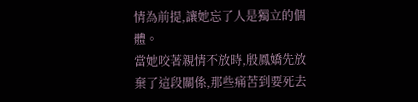情為前提,讓她忘了人是獨立的個體。
當她咬著親情不放時,殷鳳嬌先放棄了這段關係,那些痛苦到要死去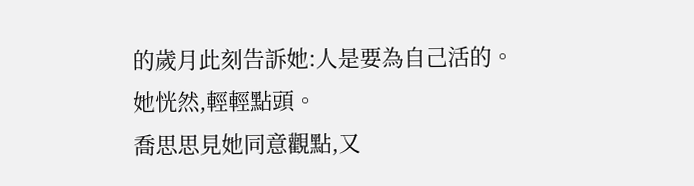的歲月此刻告訴她:人是要為自己活的。
她恍然,輕輕點頭。
喬思思見她同意觀點,又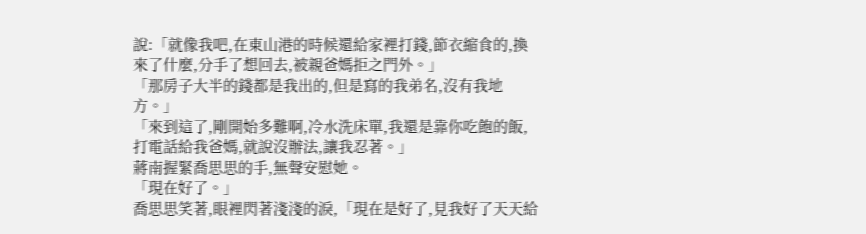說:「就像我吧,在東山港的時候還給家裡打錢,節衣縮食的,換來了什麼,分手了想回去,被親爸媽拒之門外。」
「那房子大半的錢都是我出的,但是寫的我弟名,沒有我地方。」
「來到這了,剛開始多難啊,冷水洗床單,我還是靠你吃飽的飯,打電話給我爸媽,就說沒辦法,讓我忍著。」
蔣南握緊喬思思的手,無聲安慰她。
「現在好了。」
喬思思笑著,眼裡閃著淺淺的淚,「現在是好了,見我好了天天給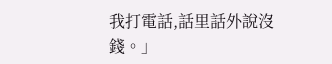我打電話,話里話外說沒錢。」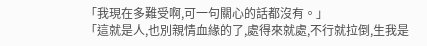「我現在多難受啊,可一句關心的話都沒有。」
「這就是人,也別親情血緣的了,處得來就處,不行就拉倒,生我是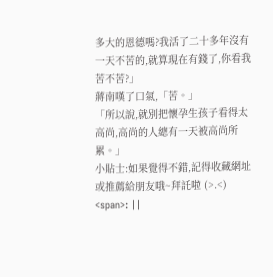多大的恩德嗎?我活了二十多年沒有一天不苦的,就算現在有錢了,你看我苦不苦?」
蔣南嘆了口氣,「苦。」
「所以說,就別把懷孕生孩子看得太高尚,高尚的人總有一天被高尚所累。」
小貼士:如果覺得不錯,記得收藏網址或推薦給朋友哦~拜託啦 (>.<)
<span>: ||